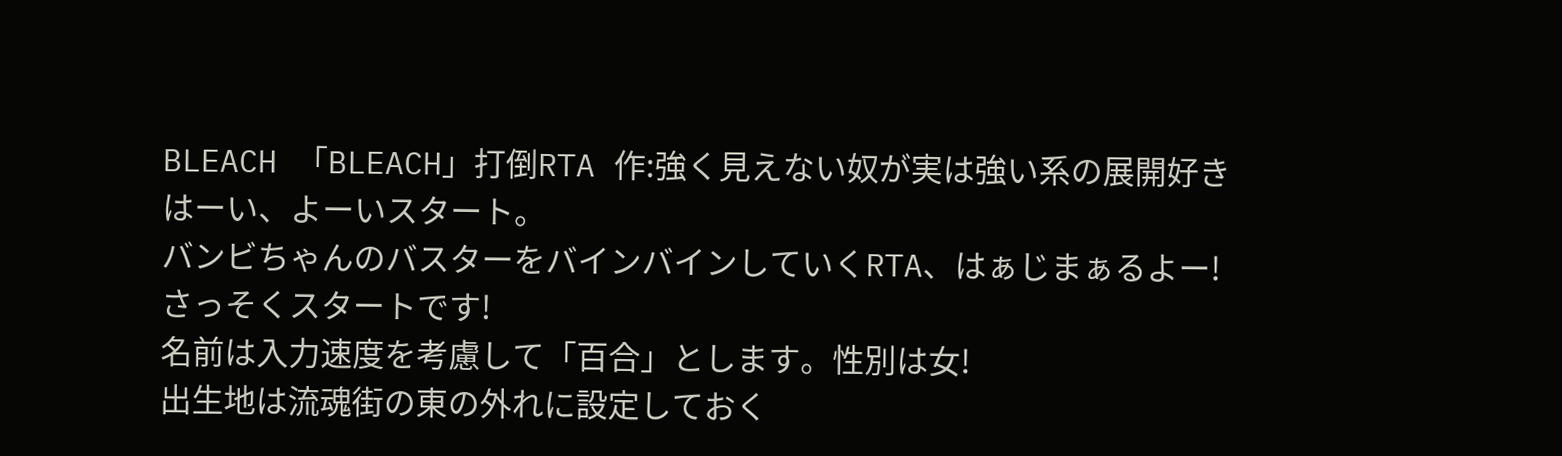BLEACH 「BLEACH」打倒RTA 作:強く見えない奴が実は強い系の展開好き
はーい、よーいスタート。
バンビちゃんのバスターをバインバインしていくRTA、はぁじまぁるよー!
さっそくスタートです!
名前は入力速度を考慮して「百合」とします。性別は女!
出生地は流魂街の東の外れに設定しておく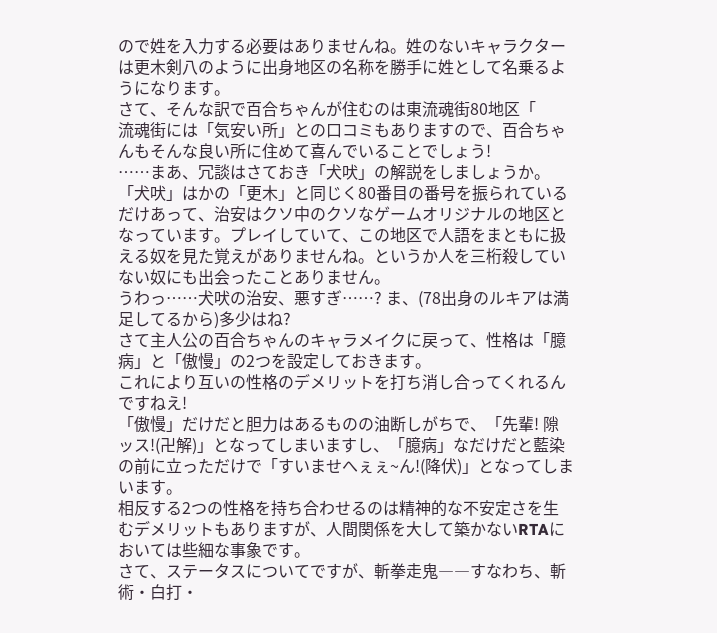ので姓を入力する必要はありませんね。姓のないキャラクターは更木剣八のように出身地区の名称を勝手に姓として名乗るようになります。
さて、そんな訳で百合ちゃんが住むのは東流魂街80地区「
流魂街には「気安い所」との口コミもありますので、百合ちゃんもそんな良い所に住めて喜んでいることでしょう!
……まあ、冗談はさておき「犬吠」の解説をしましょうか。
「犬吠」はかの「更木」と同じく80番目の番号を振られているだけあって、治安はクソ中のクソなゲームオリジナルの地区となっています。プレイしていて、この地区で人語をまともに扱える奴を見た覚えがありませんね。というか人を三桁殺していない奴にも出会ったことありません。
うわっ……犬吠の治安、悪すぎ……? ま、(78出身のルキアは満足してるから)多少はね?
さて主人公の百合ちゃんのキャラメイクに戻って、性格は「臆病」と「傲慢」の2つを設定しておきます。
これにより互いの性格のデメリットを打ち消し合ってくれるんですねえ!
「傲慢」だけだと胆力はあるものの油断しがちで、「先輩! 隙ッス!(卍解)」となってしまいますし、「臆病」なだけだと藍染の前に立っただけで「すいませへぇぇ~ん!(降伏)」となってしまいます。
相反する2つの性格を持ち合わせるのは精神的な不安定さを生むデメリットもありますが、人間関係を大して築かないRTAにおいては些細な事象です。
さて、ステータスについてですが、斬拳走鬼――すなわち、斬術・白打・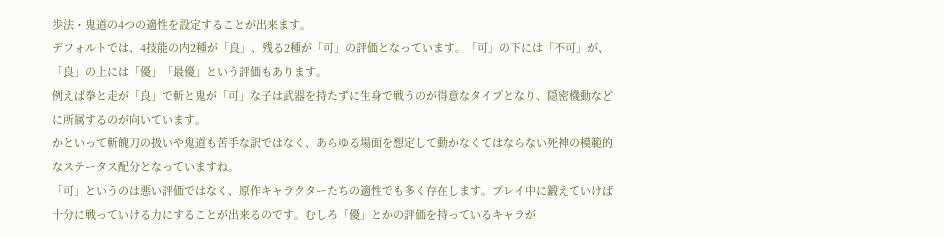歩法・鬼道の4つの適性を設定することが出来ます。
デフォルトでは、4技能の内2種が「良」、残る2種が「可」の評価となっています。「可」の下には「不可」が、「良」の上には「優」「最優」という評価もあります。
例えば拳と走が「良」で斬と鬼が「可」な子は武器を持たずに生身で戦うのが得意なタイプとなり、隠密機動などに所属するのが向いています。
かといって斬魄刀の扱いや鬼道も苦手な訳ではなく、あらゆる場面を想定して動かなくてはならない死神の模範的なステータス配分となっていますね。
「可」というのは悪い評価ではなく、原作キャラクターたちの適性でも多く存在します。プレイ中に鍛えていけば十分に戦っていける力にすることが出来るのです。むしろ「優」とかの評価を持っているキャラが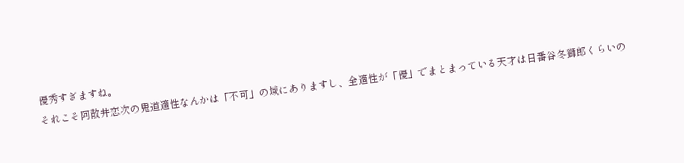優秀すぎますね。
それこそ阿散井恋次の鬼道適性なんかは「不可」の域にありますし、全適性が「優」でまとまっている天才は日番谷冬獅郎くらいの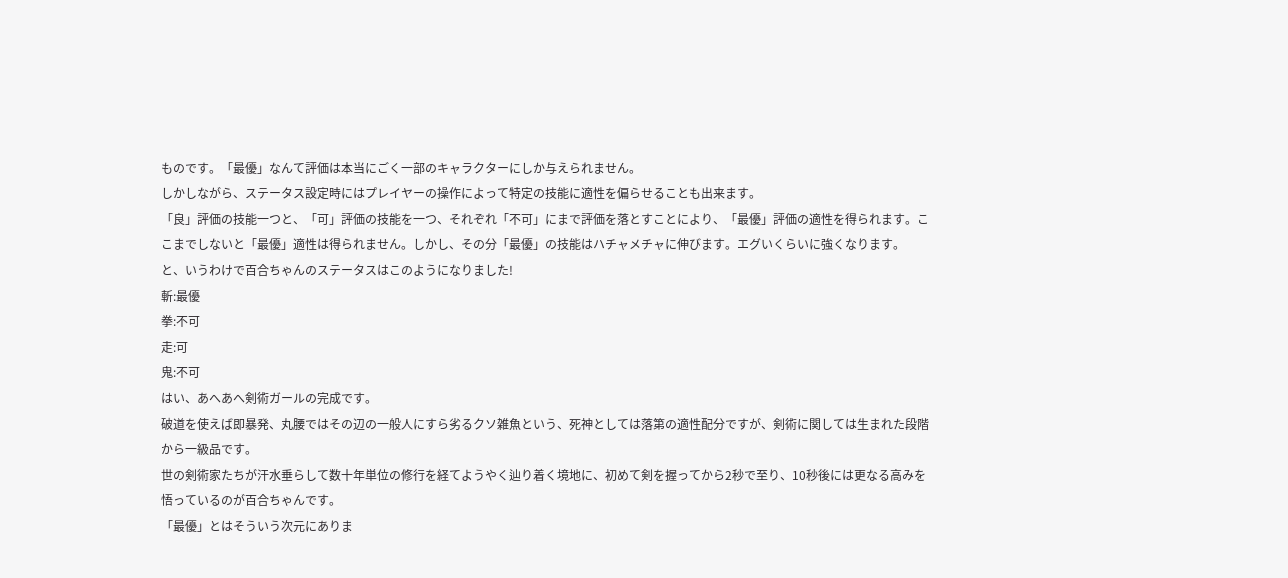ものです。「最優」なんて評価は本当にごく一部のキャラクターにしか与えられません。
しかしながら、ステータス設定時にはプレイヤーの操作によって特定の技能に適性を偏らせることも出来ます。
「良」評価の技能一つと、「可」評価の技能を一つ、それぞれ「不可」にまで評価を落とすことにより、「最優」評価の適性を得られます。ここまでしないと「最優」適性は得られません。しかし、その分「最優」の技能はハチャメチャに伸びます。エグいくらいに強くなります。
と、いうわけで百合ちゃんのステータスはこのようになりました!
斬:最優
拳:不可
走:可
鬼:不可
はい、あへあへ剣術ガールの完成です。
破道を使えば即暴発、丸腰ではその辺の一般人にすら劣るクソ雑魚という、死神としては落第の適性配分ですが、剣術に関しては生まれた段階から一級品です。
世の剣術家たちが汗水垂らして数十年単位の修行を経てようやく辿り着く境地に、初めて剣を握ってから2秒で至り、10秒後には更なる高みを悟っているのが百合ちゃんです。
「最優」とはそういう次元にありま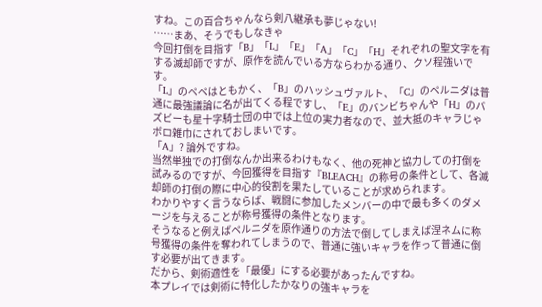すね。この百合ちゃんなら剣八継承も夢じゃない!
……まあ、そうでもしなきゃ
今回打倒を目指す「B」「L」「E」「A」「C」「H」それぞれの聖文字を有する滅却師ですが、原作を読んでいる方ならわかる通り、クソ程強いです。
「L」のペペはともかく、「B」のハッシュヴァルト、「C」のペルニダは普通に最強議論に名が出てくる程ですし、「E」のバンビちゃんや「H」のバズビーも星十字騎士団の中では上位の実力者なので、並大抵のキャラじゃボロ雑巾にされておしまいです。
「A」? 論外ですね。
当然単独での打倒なんか出来るわけもなく、他の死神と協力しての打倒を試みるのですが、今回獲得を目指す『BLEACH』の称号の条件として、各滅却師の打倒の際に中心的役割を果たしていることが求められます。
わかりやすく言うならば、戦闘に参加したメンバーの中で最も多くのダメージを与えることが称号獲得の条件となります。
そうなると例えばペルニダを原作通りの方法で倒してしまえば涅ネムに称号獲得の条件を奪われてしまうので、普通に強いキャラを作って普通に倒す必要が出てきます。
だから、剣術適性を「最優」にする必要があったんですね。
本プレイでは剣術に特化したかなりの強キャラを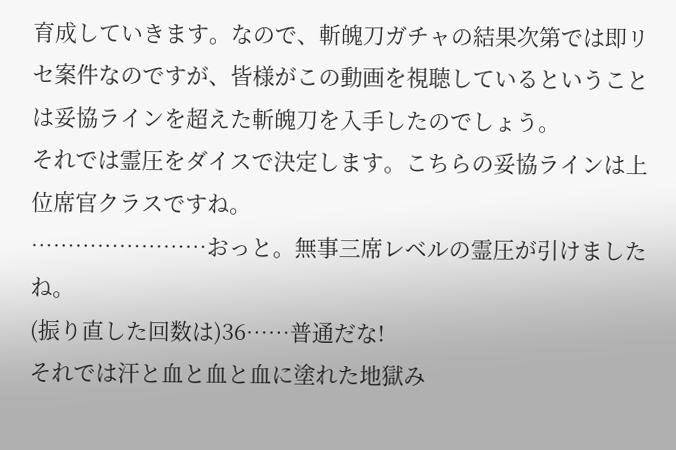育成していきます。なので、斬魄刀ガチャの結果次第では即リセ案件なのですが、皆様がこの動画を視聴しているということは妥協ラインを超えた斬魄刀を入手したのでしょう。
それでは霊圧をダイスで決定します。こちらの妥協ラインは上位席官クラスですね。
……………………おっと。無事三席レベルの霊圧が引けましたね。
(振り直した回数は)36……普通だな!
それでは汗と血と血と血に塗れた地獄み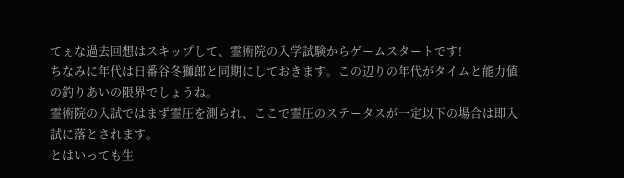てぇな過去回想はスキップして、霊術院の入学試験からゲームスタートです!
ちなみに年代は日番谷冬獅郎と同期にしておきます。この辺りの年代がタイムと能力値の釣りあいの限界でしょうね。
霊術院の入試ではまず霊圧を測られ、ここで霊圧のステータスが一定以下の場合は即入試に落とされます。
とはいっても生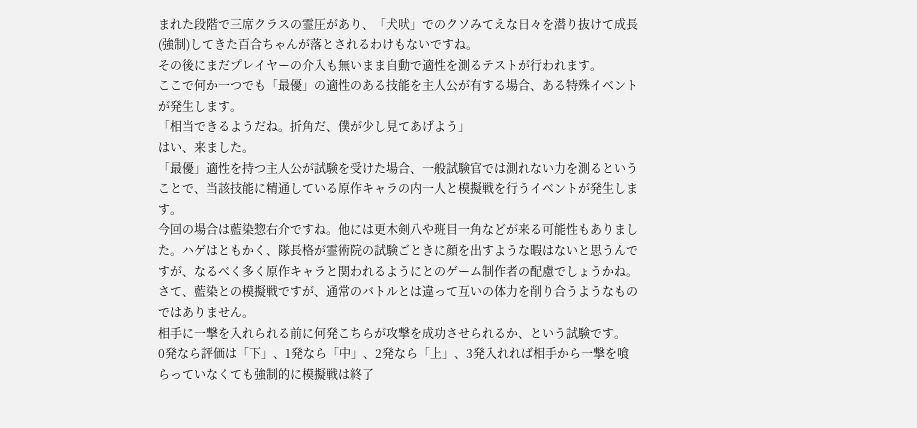まれた段階で三席クラスの霊圧があり、「犬吠」でのクソみてえな日々を潜り抜けて成長(強制)してきた百合ちゃんが落とされるわけもないですね。
その後にまだプレイヤーの介入も無いまま自動で適性を測るテストが行われます。
ここで何か一つでも「最優」の適性のある技能を主人公が有する場合、ある特殊イベントが発生します。
「相当できるようだね。折角だ、僕が少し見てあげよう」
はい、来ました。
「最優」適性を持つ主人公が試験を受けた場合、一般試験官では測れない力を測るということで、当該技能に精通している原作キャラの内一人と模擬戦を行うイベントが発生します。
今回の場合は藍染惣右介ですね。他には更木剣八や班目一角などが来る可能性もありました。ハゲはともかく、隊長格が霊術院の試験ごときに顔を出すような暇はないと思うんですが、なるべく多く原作キャラと関われるようにとのゲーム制作者の配慮でしょうかね。
さて、藍染との模擬戦ですが、通常のバトルとは違って互いの体力を削り合うようなものではありません。
相手に一撃を入れられる前に何発こちらが攻撃を成功させられるか、という試験です。
0発なら評価は「下」、1発なら「中」、2発なら「上」、3発入れれば相手から一撃を喰らっていなくても強制的に模擬戦は終了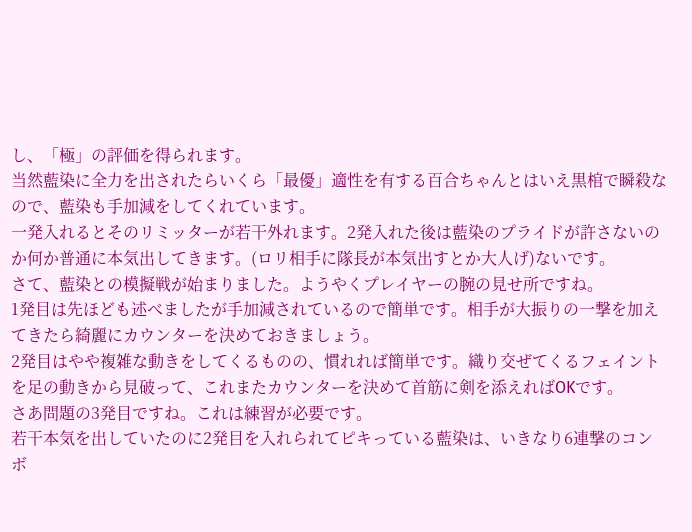し、「極」の評価を得られます。
当然藍染に全力を出されたらいくら「最優」適性を有する百合ちゃんとはいえ黒棺で瞬殺なので、藍染も手加減をしてくれています。
一発入れるとそのリミッターが若干外れます。2発入れた後は藍染のプライドが許さないのか何か普通に本気出してきます。(ロリ相手に隊長が本気出すとか大人げ)ないです。
さて、藍染との模擬戦が始まりました。ようやくプレイヤーの腕の見せ所ですね。
1発目は先ほども述べましたが手加減されているので簡単です。相手が大振りの一撃を加えてきたら綺麗にカウンターを決めておきましょう。
2発目はやや複雑な動きをしてくるものの、慣れれば簡単です。織り交ぜてくるフェイントを足の動きから見破って、これまたカウンターを決めて首筋に剣を添えればOKです。
さあ問題の3発目ですね。これは練習が必要です。
若干本気を出していたのに2発目を入れられてピキっている藍染は、いきなり6連撃のコンボ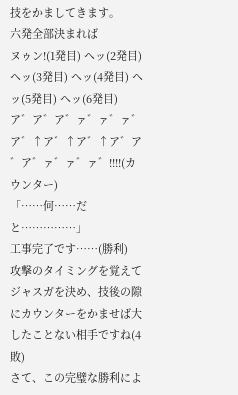技をかましてきます。
六発全部決まれば
ヌゥン!(1発目) ヘッ(2発目) ヘッ(3発目) ヘッ(4発目) ヘッ(5発目) ヘッ(6発目)
ア゛ア゛ア゛ァ゛ァ゛ァ゛ア゛↑ア゛↑ア゛↑ア゛ア゛ア゛ァ゛ァ゛ァ゛!!!!(カウンター)
「……何……だと……………」
工事完了です……(勝利)
攻撃のタイミングを覚えてジャスガを決め、技後の隙にカウンターをかませば大したことない相手ですね(4敗)
さて、この完璧な勝利によ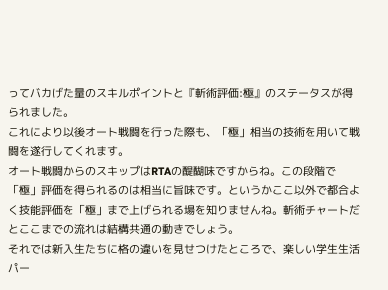ってバカげた量のスキルポイントと『斬術評価:極』のステータスが得られました。
これにより以後オート戦闘を行った際も、「極」相当の技術を用いて戦闘を遂行してくれます。
オート戦闘からのスキップはRTAの醍醐味ですからね。この段階で「極」評価を得られるのは相当に旨味です。というかここ以外で都合よく技能評価を「極」まで上げられる場を知りませんね。斬術チャートだとここまでの流れは結構共通の動きでしょう。
それでは新入生たちに格の違いを見せつけたところで、楽しい学生生活パー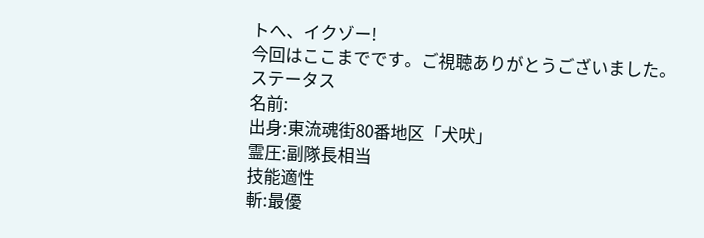トへ、イクゾー!
今回はここまでです。ご視聴ありがとうございました。
ステータス
名前:
出身:東流魂街80番地区「犬吠」
霊圧:副隊長相当
技能適性
斬:最優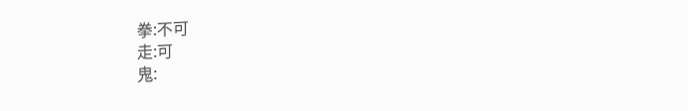拳:不可
走:可
鬼: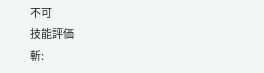不可
技能評価
斬: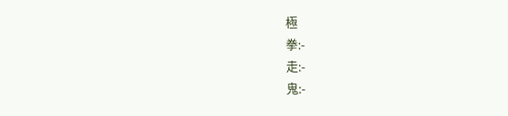極
拳:-
走:-
鬼:-